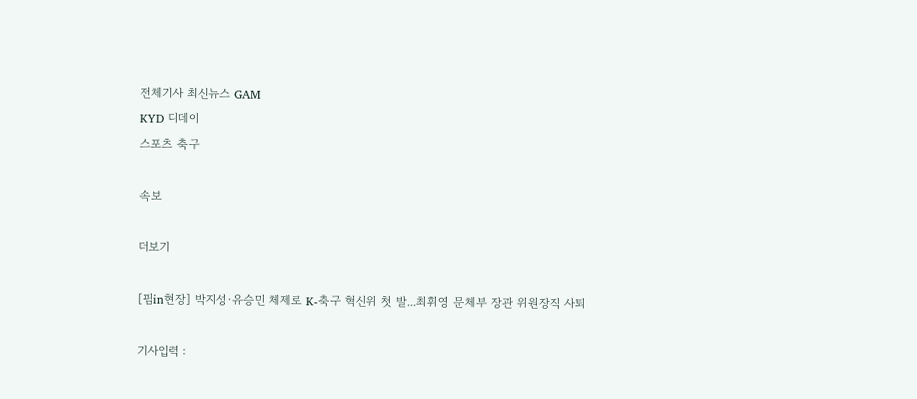전체기사 최신뉴스 GAM
KYD 디데이
스포츠 축구

속보

더보기

[핌in현장] 박지성·유승민 체제로 K-축구 혁신위 첫 발...최휘영 문체부 장관 위원장직 사퇴

기사입력 :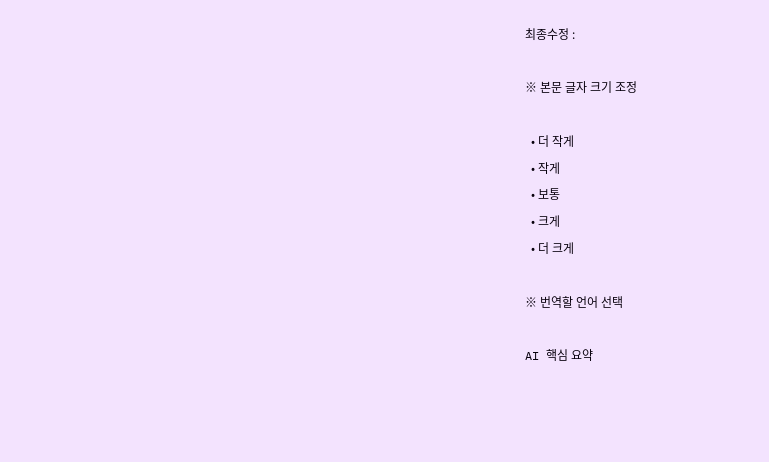최종수정 :

※ 본문 글자 크기 조정

  • 더 작게
  • 작게
  • 보통
  • 크게
  • 더 크게

※ 번역할 언어 선택

AI 핵심 요약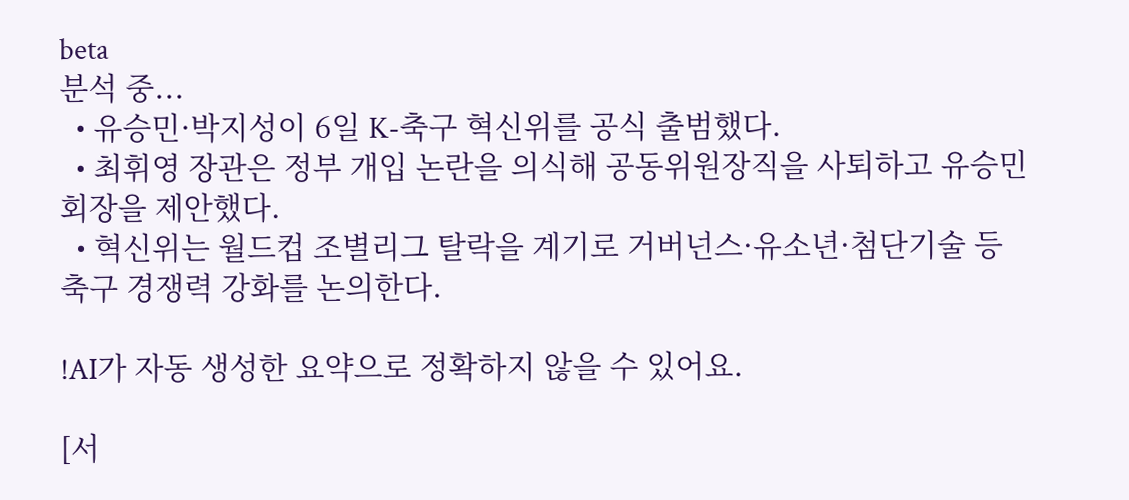beta
분석 중...
  • 유승민·박지성이 6일 K-축구 혁신위를 공식 출범했다.
  • 최휘영 장관은 정부 개입 논란을 의식해 공동위원장직을 사퇴하고 유승민 회장을 제안했다.
  • 혁신위는 월드컵 조별리그 탈락을 계기로 거버넌스·유소년·첨단기술 등 축구 경쟁력 강화를 논의한다.

!AI가 자동 생성한 요약으로 정확하지 않을 수 있어요.

[서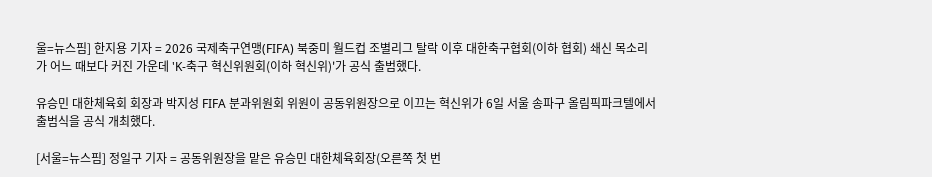울=뉴스핌] 한지용 기자 = 2026 국제축구연맹(FIFA) 북중미 월드컵 조별리그 탈락 이후 대한축구협회(이하 협회) 쇄신 목소리가 어느 때보다 커진 가운데 'K-축구 혁신위원회(이하 혁신위)'가 공식 출범했다.

유승민 대한체육회 회장과 박지성 FIFA 분과위원회 위원이 공동위원장으로 이끄는 혁신위가 6일 서울 송파구 올림픽파크텔에서 출범식을 공식 개최했다.

[서울=뉴스핌] 정일구 기자 = 공동위원장을 맡은 유승민 대한체육회장(오른쪽 첫 번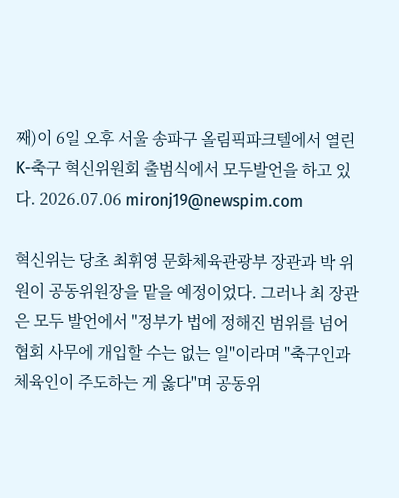째)이 6일 오후 서울 송파구 올림픽파크텔에서 열린 K-축구 혁신위원회 출범식에서 모두발언을 하고 있다. 2026.07.06 mironj19@newspim.com

혁신위는 당초 최휘영 문화체육관광부 장관과 박 위원이 공동위원장을 맡을 예정이었다. 그러나 최 장관은 모두 발언에서 "정부가 법에 정해진 범위를 넘어 협회 사무에 개입할 수는 없는 일"이라며 "축구인과 체육인이 주도하는 게 옳다"며 공동위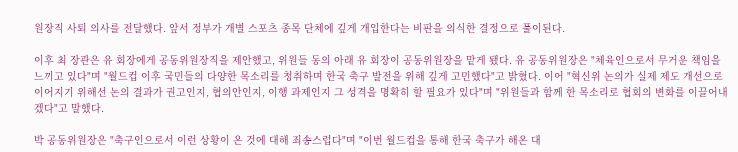원장직 사퇴 의사를 전달했다. 앞서 정부가 개별 스포츠 종목 단체에 깊게 개입한다는 비판을 의식한 결정으로 풀이된다.

이후 최 장관은 유 회장에게 공동위원장직을 제안했고, 위원들 동의 아래 유 회장이 공동위원장을 맡게 됐다. 유 공동위원장은 "체육인으로서 무거운 책임을 느끼고 있다"며 "월드컵 이후 국민들의 다양한 목소리를 청취하며 한국 축구 발전을 위해 깊게 고민했다"고 밝혔다. 이어 "혁신위 논의가 실제 제도 개선으로 이어지기 위해선 논의 결과가 권고인지, 협의안인지, 이행 과제인지 그 성격을 명확히 할 필요가 있다"며 "위원들과 함께 한 목소리로 협회의 변화를 이끌어내겠다"고 말했다.

박 공동위원장은 "축구인으로서 이런 상황이 온 것에 대해 죄송스럽다"며 "이번 월드컵을 통해 한국 축구가 해온 대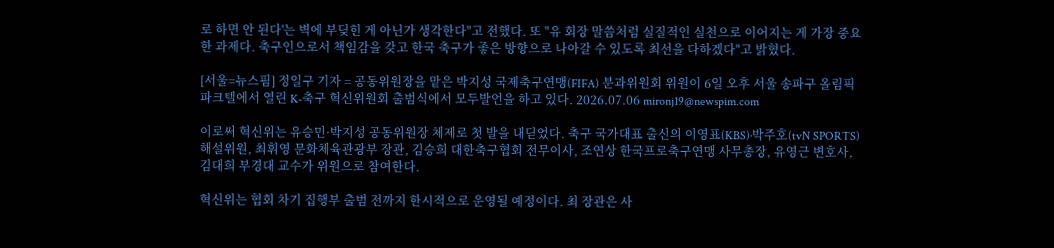로 하면 안 된다'는 벽에 부딪힌 게 아닌가 생각한다"고 전했다. 또 "유 회장 말씀처럼 실질적인 실천으로 이어지는 게 가장 중요한 과제다. 축구인으로서 책임감을 갖고 한국 축구가 좋은 방향으로 나아갈 수 있도록 최선을 다하겠다"고 밝혔다.

[서울=뉴스핌] 정일구 기자 = 공동위원장을 맡은 박지성 국제축구연맹(FIFA) 분과위원회 위원이 6일 오후 서울 송파구 올림픽파크텔에서 열린 K-축구 혁신위원회 출범식에서 모두발언을 하고 있다. 2026.07.06 mironj19@newspim.com

이로써 혁신위는 유승민·박지성 공동위원장 체제로 첫 발을 내딛었다. 축구 국가대표 출신의 이영표(KBS)·박주호(tvN SPORTS) 해설위원, 최휘영 문화체육관광부 장관, 김승희 대한축구협회 전무이사, 조연상 한국프로축구연맹 사무총장, 유영근 변호사, 김대희 부경대 교수가 위원으로 참여한다.

혁신위는 협회 차기 집행부 출범 전까지 한시적으로 운영될 예정이다. 최 장관은 사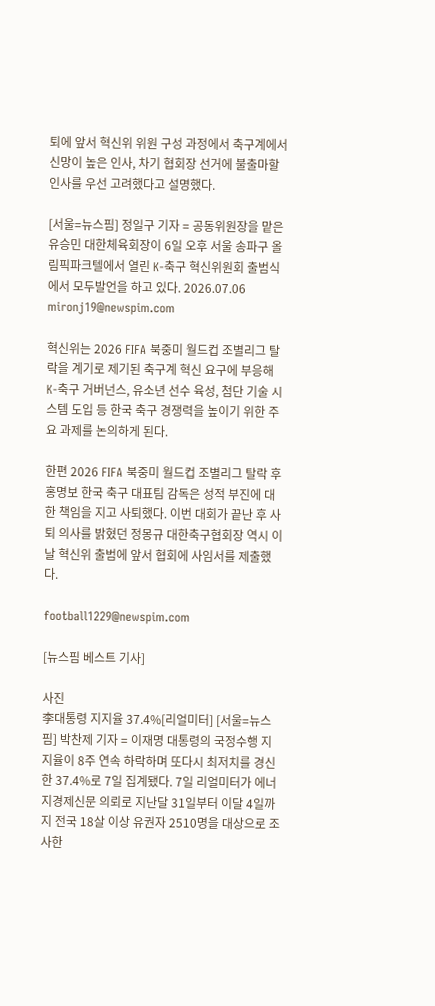퇴에 앞서 혁신위 위원 구성 과정에서 축구계에서 신망이 높은 인사, 차기 협회장 선거에 불출마할 인사를 우선 고려했다고 설명했다.

[서울=뉴스핌] 정일구 기자 = 공동위원장을 맡은 유승민 대한체육회장이 6일 오후 서울 송파구 올림픽파크텔에서 열린 K-축구 혁신위원회 출범식에서 모두발언을 하고 있다. 2026.07.06 mironj19@newspim.com

혁신위는 2026 FIFA 북중미 월드컵 조별리그 탈락을 계기로 제기된 축구계 혁신 요구에 부응해 K-축구 거버넌스, 유소년 선수 육성, 첨단 기술 시스템 도입 등 한국 축구 경쟁력을 높이기 위한 주요 과제를 논의하게 된다.

한편 2026 FIFA 북중미 월드컵 조별리그 탈락 후 홍명보 한국 축구 대표팀 감독은 성적 부진에 대한 책임을 지고 사퇴했다. 이번 대회가 끝난 후 사퇴 의사를 밝혔던 정몽규 대한축구협회장 역시 이날 혁신위 출범에 앞서 협회에 사임서를 제출했다.

football1229@newspim.com

[뉴스핌 베스트 기사]

사진
李대통령 지지율 37.4%[리얼미터] [서울=뉴스핌] 박찬제 기자 = 이재명 대통령의 국정수행 지지율이 8주 연속 하락하며 또다시 최저치를 경신한 37.4%로 7일 집계됐다. 7일 리얼미터가 에너지경제신문 의뢰로 지난달 31일부터 이달 4일까지 전국 18살 이상 유권자 2510명을 대상으로 조사한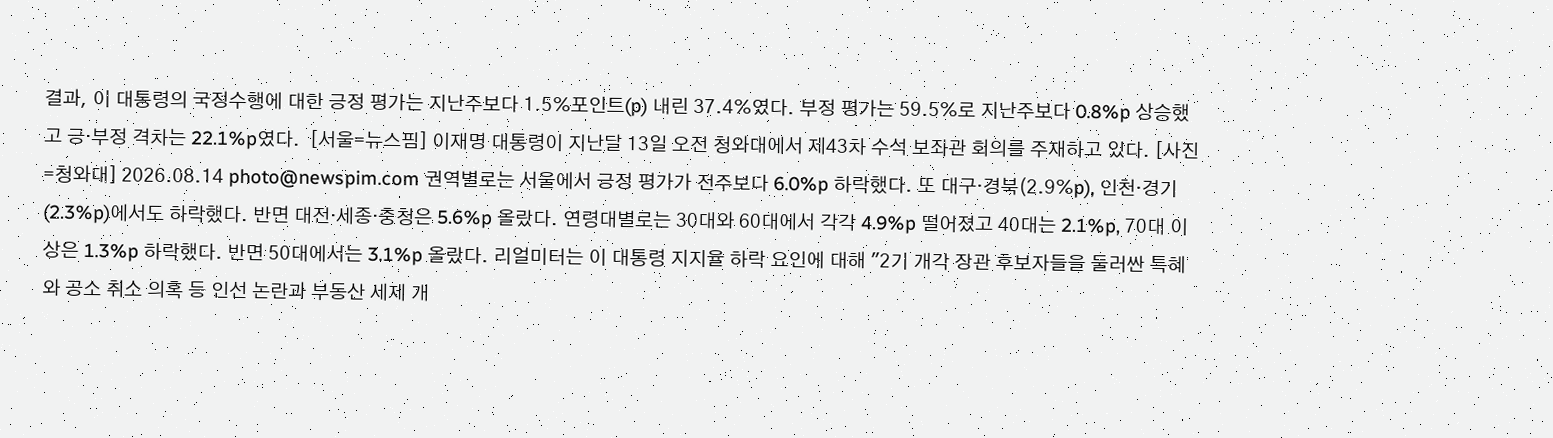결과, 이 대통령의 국정수행에 대한 긍정 평가는 지난주보다 1.5%포인트(p) 내린 37.4%였다. 부정 평가는 59.5%로 지난주보다 0.8%p 상승했고 긍·부정 격차는 22.1%p였다.  [서울=뉴스핌] 이재명 대통령이 지난달 13일 오전 청와대에서 제43차 수석 보좌관 회의를 주재하고 있다. [사진=청와대] 2026.08.14 photo@newspim.com 권역별로는 서울에서 긍정 평가가 전주보다 6.0%p 하락했다. 또 대구·경북(2.9%p), 인천·경기(2.3%p)에서도 하락했다. 반면 대전·세종·충청은 5.6%p 올랐다. 연령대별로는 30대와 60대에서 각각 4.9%p 떨어졌고 40대는 2.1%p, 70대 이상은 1.3%p 하락했다. 반면 50대에서는 3.1%p 올랐다. 리얼미터는 이 대통령 지지율 하락 요인에 대해 "2기 개각 장관 후보자들을 둘러싼 특혜와 공소 취소 의혹 등 인선 논란과 부동산 세제 개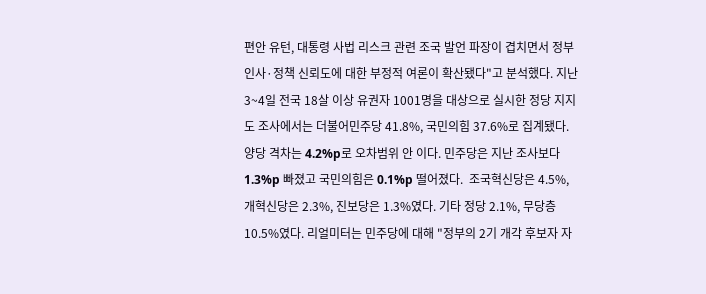편안 유턴, 대통령 사법 리스크 관련 조국 발언 파장이 겹치면서 정부 인사·정책 신뢰도에 대한 부정적 여론이 확산됐다"고 분석했다. 지난 3~4일 전국 18살 이상 유권자 1001명을 대상으로 실시한 정당 지지도 조사에서는 더불어민주당 41.8%, 국민의힘 37.6%로 집계됐다. 양당 격차는 4.2%p로 오차범위 안 이다. 민주당은 지난 조사보다 1.3%p 빠졌고 국민의힘은 0.1%p 떨어졌다.  조국혁신당은 4.5%, 개혁신당은 2.3%, 진보당은 1.3%였다. 기타 정당 2.1%, 무당층 10.5%였다. 리얼미터는 민주당에 대해 "정부의 2기 개각 후보자 자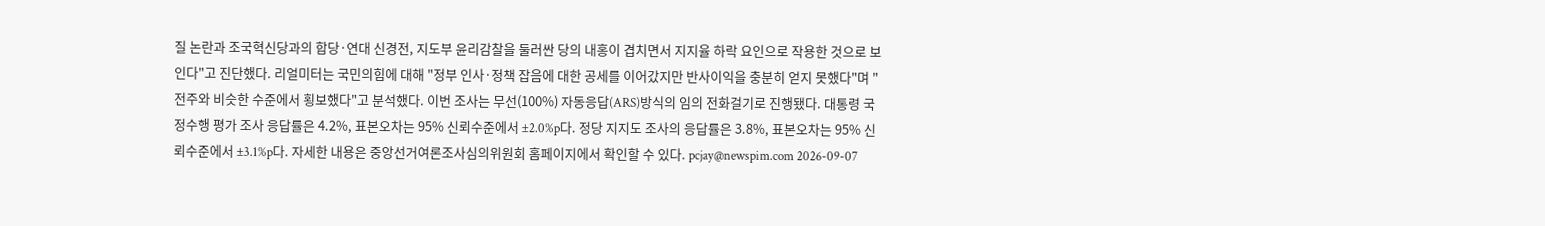질 논란과 조국혁신당과의 합당·연대 신경전, 지도부 윤리감찰을 둘러싼 당의 내홍이 겹치면서 지지율 하락 요인으로 작용한 것으로 보인다"고 진단했다. 리얼미터는 국민의힘에 대해 "정부 인사·정책 잡음에 대한 공세를 이어갔지만 반사이익을 충분히 얻지 못했다"며 "전주와 비슷한 수준에서 횡보했다"고 분석했다. 이번 조사는 무선(100%) 자동응답(ARS)방식의 임의 전화걸기로 진행됐다. 대통령 국정수행 평가 조사 응답률은 4.2%, 표본오차는 95% 신뢰수준에서 ±2.0%p다. 정당 지지도 조사의 응답률은 3.8%, 표본오차는 95% 신뢰수준에서 ±3.1%p다. 자세한 내용은 중앙선거여론조사심의위원회 홈페이지에서 확인할 수 있다. pcjay@newspim.com 2026-09-07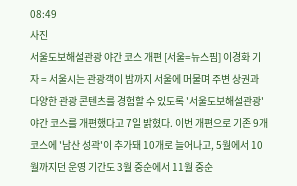08:49
사진
서울도보해설관광 야간 코스 개편 [서울=뉴스핌] 이경화 기자 = 서울시는 관광객이 밤까지 서울에 머물며 주변 상권과 다양한 관광 콘텐츠를 경험할 수 있도록 '서울도보해설관광' 야간 코스를 개편했다고 7일 밝혔다. 이번 개편으로 기존 9개 코스에 '남산 성곽'이 추가돼 10개로 늘어나고, 5월에서 10월까지던 운영 기간도 3월 중순에서 11월 중순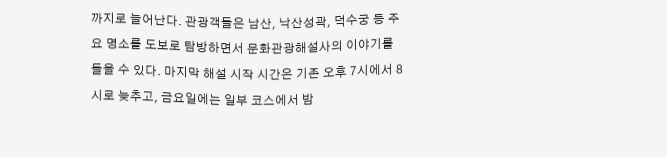까지로 늘어난다. 관광객들은 남산, 낙산성곽, 덕수궁 등 주요 명소를 도보로 탐방하면서 문화관광해설사의 이야기를 들을 수 있다. 마지막 해설 시작 시간은 기존 오후 7시에서 8시로 늦추고, 금요일에는 일부 코스에서 밤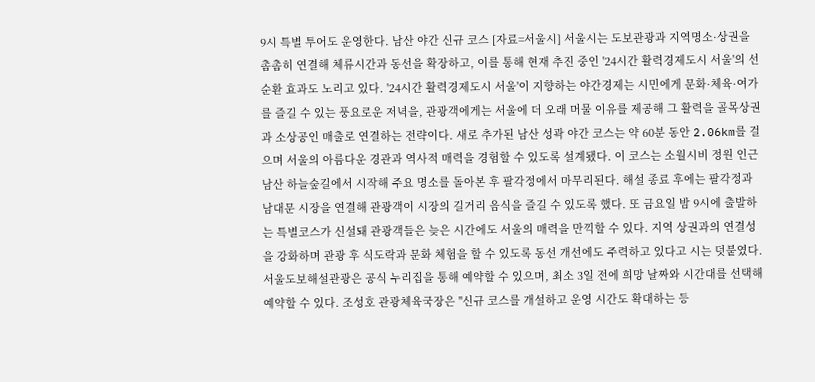9시 특별 투어도 운영한다. 남산 야간 신규 코스 [자료=서울시] 서울시는 도보관광과 지역명소·상권을 촘촘히 연결해 체류시간과 동선을 확장하고, 이를 통해 현재 추진 중인 '24시간 활력경제도시 서울'의 선순환 효과도 노리고 있다. '24시간 활력경제도시 서울'이 지향하는 야간경제는 시민에게 문화·체육·여가를 즐길 수 있는 풍요로운 저녁을, 관광객에게는 서울에 더 오래 머물 이유를 제공해 그 활력을 골목상권과 소상공인 매출로 연결하는 전략이다. 새로 추가된 남산 성곽 야간 코스는 약 60분 동안 2.06km를 걸으며 서울의 아름다운 경관과 역사적 매력을 경험할 수 있도록 설계됐다. 이 코스는 소월시비 정원 인근 남산 하늘숲길에서 시작해 주요 명소를 돌아본 후 팔각정에서 마무리된다. 해설 종료 후에는 팔각정과 남대문 시장을 연결해 관광객이 시장의 길거리 음식을 즐길 수 있도록 했다. 또 금요일 밤 9시에 출발하는 특별코스가 신설돼 관광객들은 늦은 시간에도 서울의 매력을 만끽할 수 있다. 지역 상권과의 연결성을 강화하며 관광 후 식도락과 문화 체험을 할 수 있도록 동선 개선에도 주력하고 있다고 시는 덧붙였다. 서울도보해설관광은 공식 누리집을 통해 예약할 수 있으며, 최소 3일 전에 희망 날짜와 시간대를 선택해 예약할 수 있다. 조성호 관광체육국장은 "신규 코스를 개설하고 운영 시간도 확대하는 등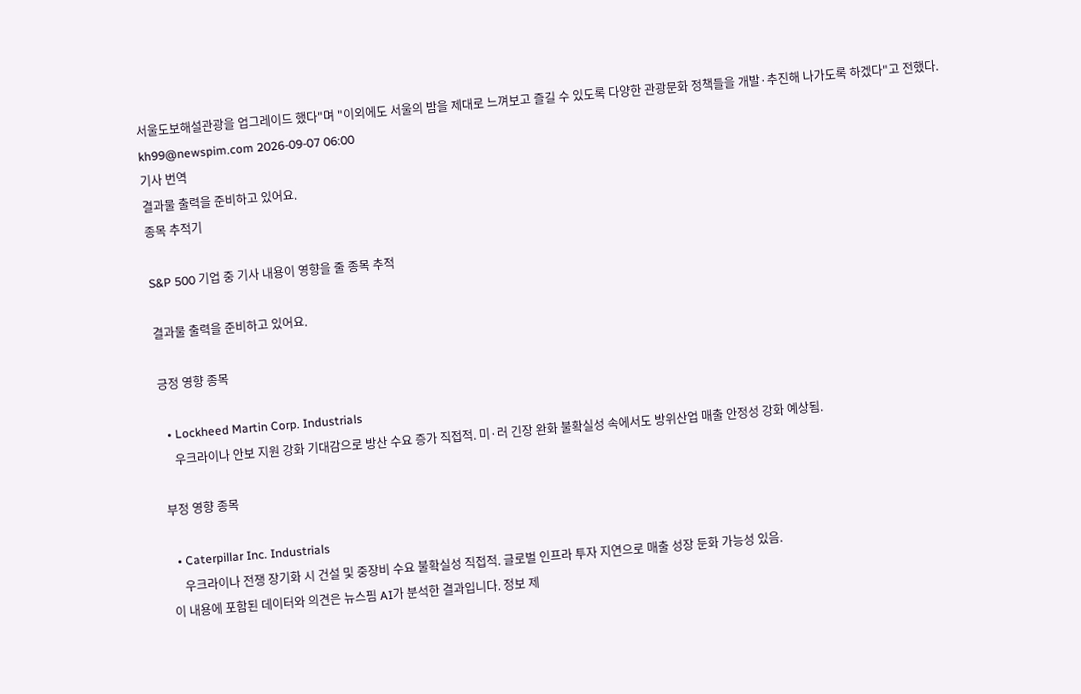서울도보해설관광을 업그레이드 했다"며 "이외에도 서울의 밤을 제대로 느껴보고 즐길 수 있도록 다양한 관광문화 정책들을 개발·추진해 나가도록 하겠다"고 전했다. kh99@newspim.com 2026-09-07 06:00
기사 번역
결과물 출력을 준비하고 있어요.
종목 추적기

S&P 500 기업 중 기사 내용이 영향을 줄 종목 추적

결과물 출력을 준비하고 있어요.

긍정 영향 종목

  • Lockheed Martin Corp. Industrials
    우크라이나 안보 지원 강화 기대감으로 방산 수요 증가 직접적. 미·러 긴장 완화 불확실성 속에서도 방위산업 매출 안정성 강화 예상됨.

부정 영향 종목

  • Caterpillar Inc. Industrials
    우크라이나 전쟁 장기화 시 건설 및 중장비 수요 불확실성 직접적. 글로벌 인프라 투자 지연으로 매출 성장 둔화 가능성 있음.
이 내용에 포함된 데이터와 의견은 뉴스핌 AI가 분석한 결과입니다. 정보 제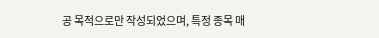공 목적으로만 작성되었으며, 특정 종목 매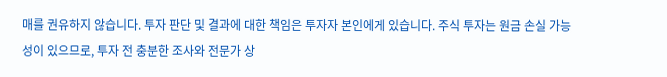매를 권유하지 않습니다. 투자 판단 및 결과에 대한 책임은 투자자 본인에게 있습니다. 주식 투자는 원금 손실 가능성이 있으므로, 투자 전 충분한 조사와 전문가 상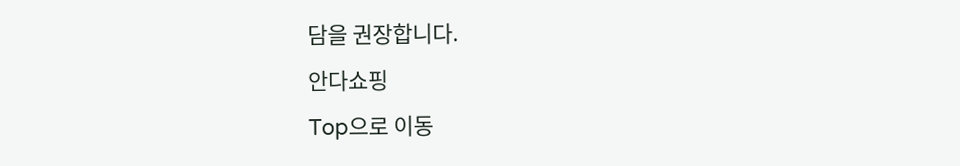담을 권장합니다.
안다쇼핑
Top으로 이동